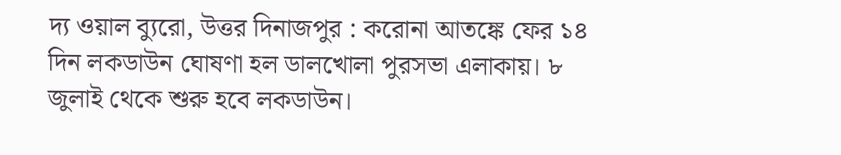দ্য ওয়াল ব্যুরো, উত্তর দিনাজপুর : করোনা আতঙ্কে ফের ১৪ দিন লকডাউন ঘোষণা হল ডালখোলা পুরসভা এলাকায়। ৮ জুলাই থেকে শুরু হবে লকডাউন।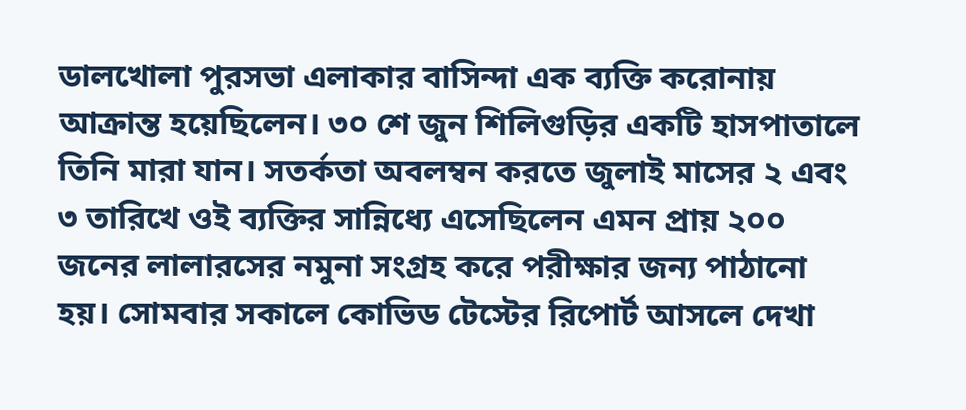ডালখোলা পুরসভা এলাকার বাসিন্দা এক ব্যক্তি করোনায় আক্রান্ত হয়েছিলেন। ৩০ শে জুন শিলিগুড়ির একটি হাসপাতালে তিনি মারা যান। সতর্কতা অবলম্বন করতে জুলাই মাসের ২ এবং ৩ তারিখে ওই ব্যক্তির সান্নিধ্যে এসেছিলেন এমন প্রায় ২০০ জনের লালারসের নমুনা সংগ্রহ করে পরীক্ষার জন্য পাঠানো হয়। সোমবার সকালে কোভিড টেস্টের রিপোর্ট আসলে দেখা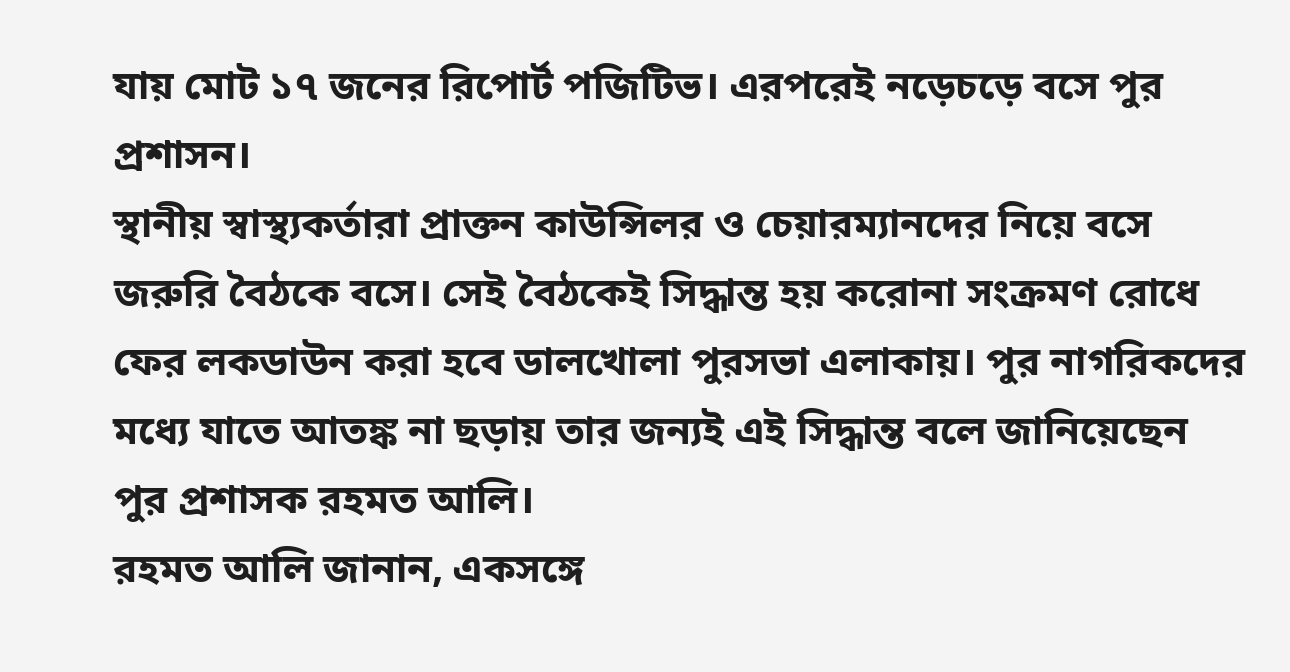যায় মোট ১৭ জনের রিপোর্ট পজিটিভ। এরপরেই নড়েচড়ে বসে পুর প্রশাসন।
স্থানীয় স্বাস্থ্যকর্তারা প্রাক্তন কাউন্সিলর ও চেয়ারম্যানদের নিয়ে বসে জরুরি বৈঠকে বসে। সেই বৈঠকেই সিদ্ধান্ত হয় করোনা সংক্রমণ রোধে ফের লকডাউন করা হবে ডালখোলা পুরসভা এলাকায়। পুর নাগরিকদের মধ্যে যাতে আতঙ্ক না ছড়ায় তার জন্যই এই সিদ্ধান্ত বলে জানিয়েছেন পুর প্রশাসক রহমত আলি।
রহমত আলি জানান, একসঙ্গে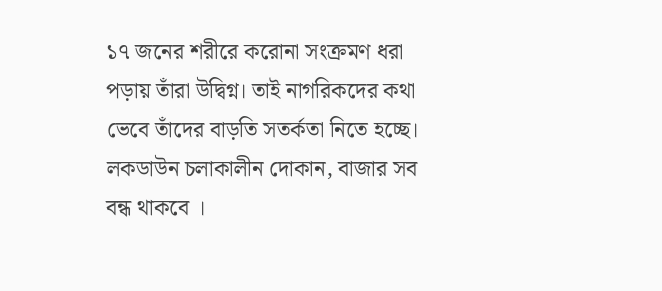১৭ জনের শরীরে করোনা সংক্রমণ ধরা পড়ায় তাঁরা উদ্বিগ্ন। তাই নাগরিকদের কথা ভেবে তাঁদের বাড়তি সতর্কতা নিতে হচ্ছে। লকডাউন চলাকালীন দোকান, বাজার সব বন্ধ থাকবে ।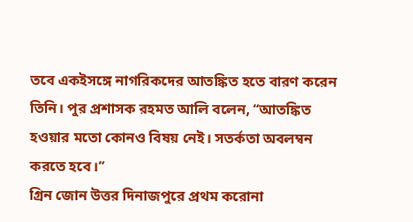তবে একইসঙ্গে নাগরিকদের আতঙ্কিত হতে বারণ করেন তিনি। পুর প্রশাসক রহমত আলি বলেন, ‘‘আতঙ্কিত হওয়ার মতো কোনও বিষয় নেই। সতর্কতা অবলম্বন করতে হবে।’’
গ্রিন জোন উত্তর দিনাজপুরে প্রথম করোনা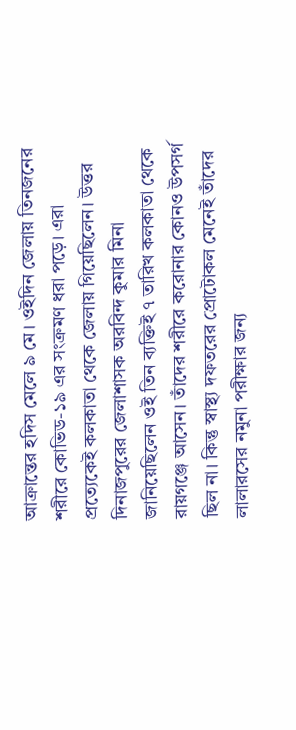আক্রান্তের হদিস মেলে ৯ মে। ওইদিন জেলায় তিনজনের শরীরে কোভিড-১৯ এর সংক্রমণ ধরা পড়ে। এরা প্রত্যেকেই কলকাতা থেকে জেলায় গিয়েছিলেন। উত্তর দিনাজপুরের জেলাশাসক অরবিন্দ কুমার মিনা জানিয়েছিলেন ওই তিন ব্যক্তিই ৭ তারিখ কলকাতা থেকে রায়গঞ্জে আসেন। তাঁদের শরীরে করোনার কোনও উপসর্গ ছিল না। কিন্তু স্বাস্থ্য দফতরের প্রোটোকল মেনেই তাঁদের লালারসের নমুনা পরীক্ষার জন্য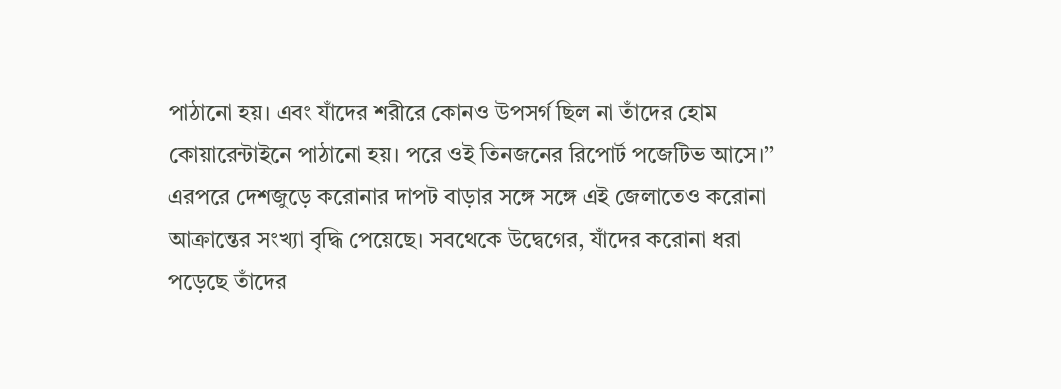পাঠানো হয়। এবং যাঁদের শরীরে কোনও উপসর্গ ছিল না তাঁদের হোম কোয়ারেন্টাইনে পাঠানো হয়। পরে ওই তিনজনের রিপোর্ট পজেটিভ আসে।’’
এরপরে দেশজুড়ে করোনার দাপট বাড়ার সঙ্গে সঙ্গে এই জেলাতেও করোনা আক্রান্তের সংখ্যা বৃদ্ধি পেয়েছে। সবথেকে উদ্বেগের, যাঁদের করোনা ধরা পড়েছে তাঁদের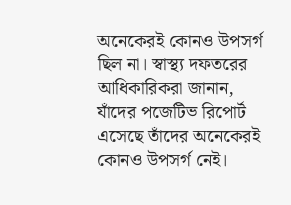অনেকেরই কোনও উপসর্গ ছিল না। স্বাস্থ্য দফতরের আধিকারিকরা জানান, যাঁদের পজেটিভ রিপোর্ট এসেছে তাঁদের অনেকেরই কোনও উপসর্গ নেই।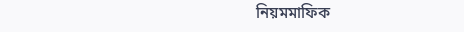নিয়মমাফিক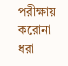পরীক্ষায় করোনা ধরা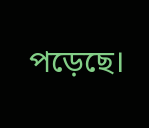পড়েছে।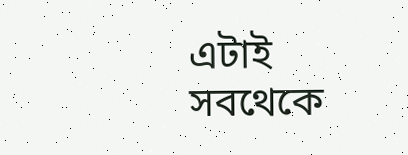এটাই সবথেকে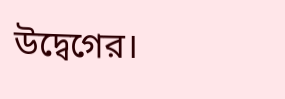উদ্বেগের।